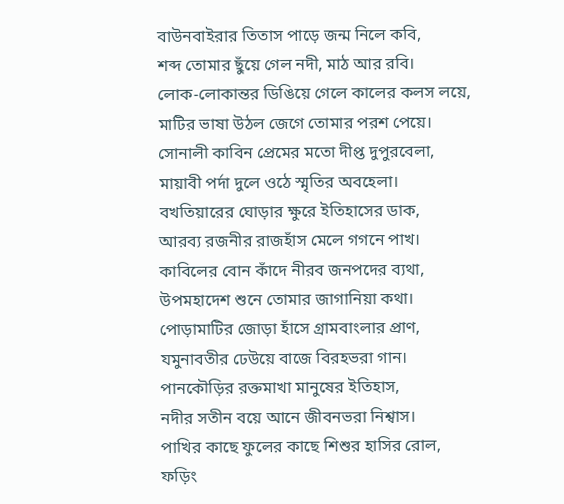বাউনবাইরার তিতাস পাড়ে জন্ম নিলে কবি,
শব্দ তোমার ছুঁয়ে গেল নদী, মাঠ আর রবি।
লোক-লোকান্তর ডিঙিয়ে গেলে কালের কলস লয়ে,
মাটির ভাষা উঠল জেগে তোমার পরশ পেয়ে।
সোনালী কাবিন প্রেমের মতো দীপ্ত দুপুরবেলা,
মায়াবী পর্দা দুলে ওঠে স্মৃতির অবহেলা।
বখতিয়ারের ঘোড়ার ক্ষুরে ইতিহাসের ডাক,
আরব্য রজনীর রাজহাঁস মেলে গগনে পাখ।
কাবিলের বোন কাঁদে নীরব জনপদের ব্যথা,
উপমহাদেশ শুনে তোমার জাগানিয়া কথা।
পোড়ামাটির জোড়া হাঁসে গ্রামবাংলার প্রাণ,
যমুনাবতীর ঢেউয়ে বাজে বিরহভরা গান।
পানকৌড়ির রক্তমাখা মানুষের ইতিহাস,
নদীর সতীন বয়ে আনে জীবনভরা নিশ্বাস।
পাখির কাছে ফুলের কাছে শিশুর হাসির রোল,
ফড়িং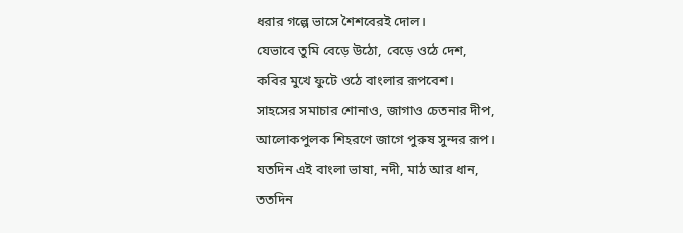ধরার গল্পে ভাসে শৈশবেরই দোল।
যেভাবে তুমি বেড়ে উঠো, বেড়ে ওঠে দেশ,
কবির মুখে ফুটে ওঠে বাংলার রূপবেশ।
সাহসের সমাচার শোনাও, জাগাও চেতনার দীপ,
আলোকপুলক শিহরণে জাগে পুরুষ সুন্দর রূপ।
যতদিন এই বাংলা ভাষা, নদী, মাঠ আর ধান,
ততদিন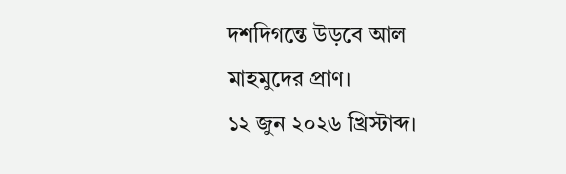দশদিগন্তে উড়বে আল মাহমুদের প্রাণ।
১২ জুন ২০২৬ খ্রিস্টাব্দ।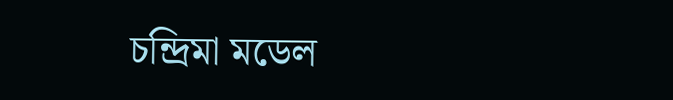চন্দ্রিমা মডেল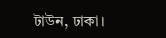টাউন, ঢাকা।